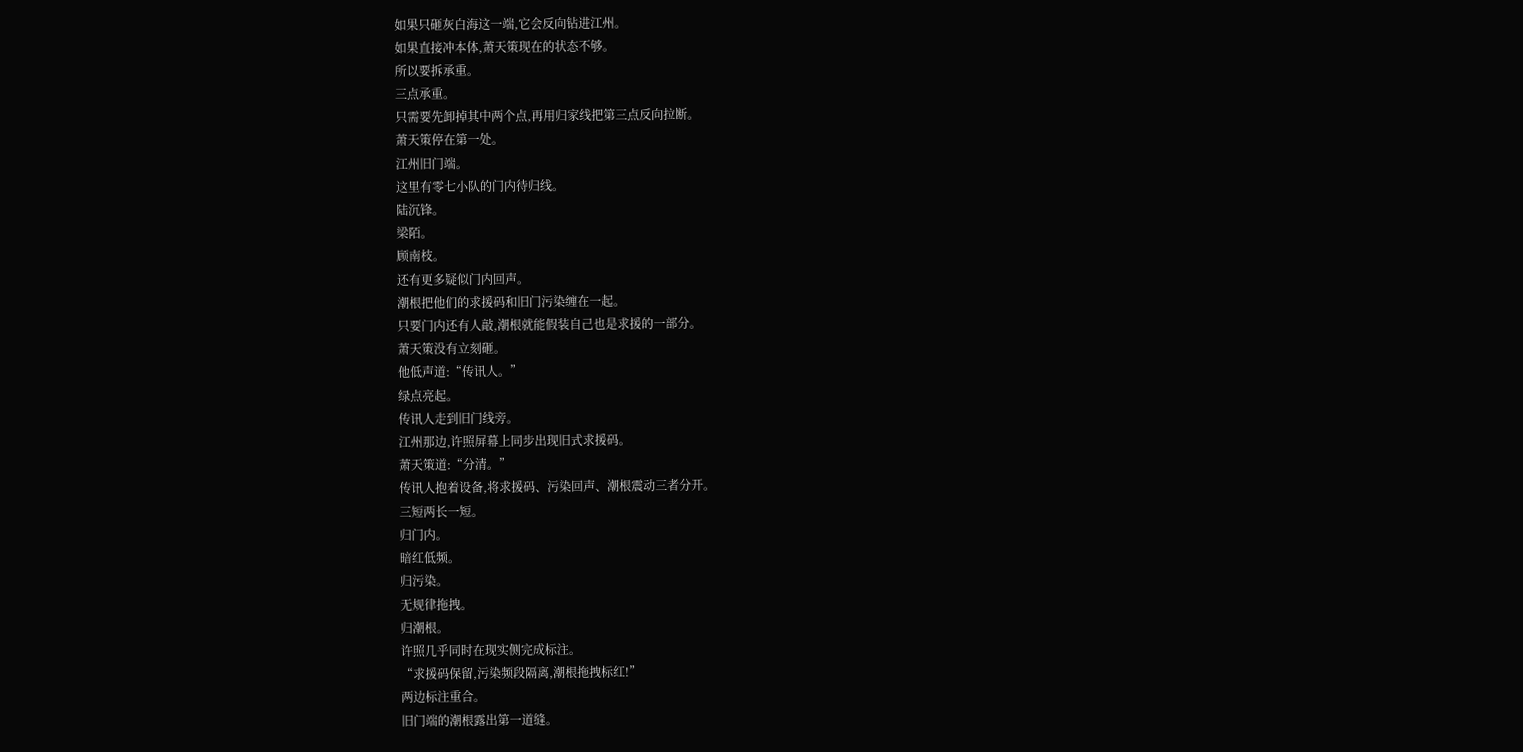如果只砸灰白海这一端,它会反向钻进江州。
如果直接冲本体,萧天策现在的状态不够。
所以要拆承重。
三点承重。
只需要先卸掉其中两个点,再用归家线把第三点反向拉断。
萧天策停在第一处。
江州旧门端。
这里有零七小队的门内待归线。
陆沉锋。
梁陌。
顾南枝。
还有更多疑似门内回声。
潮根把他们的求援码和旧门污染缠在一起。
只要门内还有人敲,潮根就能假装自己也是求援的一部分。
萧天策没有立刻砸。
他低声道:“传讯人。”
绿点亮起。
传讯人走到旧门线旁。
江州那边,许照屏幕上同步出现旧式求援码。
萧天策道:“分清。”
传讯人抱着设备,将求援码、污染回声、潮根震动三者分开。
三短两长一短。
归门内。
暗红低频。
归污染。
无规律拖拽。
归潮根。
许照几乎同时在现实侧完成标注。
“求援码保留,污染频段隔离,潮根拖拽标红!”
两边标注重合。
旧门端的潮根露出第一道缝。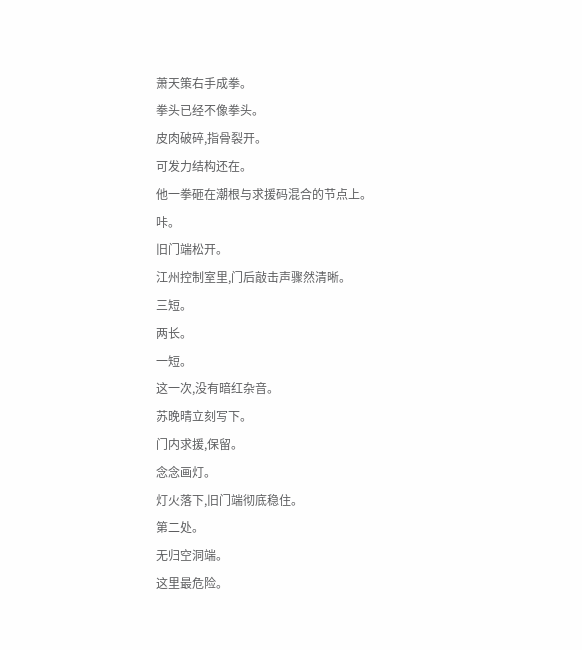萧天策右手成拳。
拳头已经不像拳头。
皮肉破碎,指骨裂开。
可发力结构还在。
他一拳砸在潮根与求援码混合的节点上。
咔。
旧门端松开。
江州控制室里,门后敲击声骤然清晰。
三短。
两长。
一短。
这一次,没有暗红杂音。
苏晚晴立刻写下。
门内求援,保留。
念念画灯。
灯火落下,旧门端彻底稳住。
第二处。
无归空洞端。
这里最危险。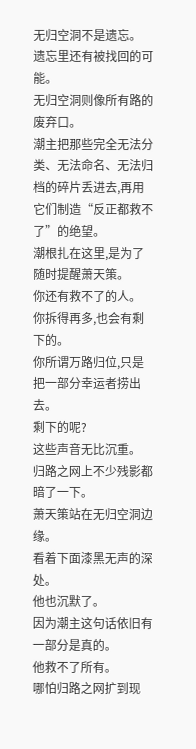无归空洞不是遗忘。
遗忘里还有被找回的可能。
无归空洞则像所有路的废弃口。
潮主把那些完全无法分类、无法命名、无法归档的碎片丢进去,再用它们制造“反正都救不了”的绝望。
潮根扎在这里,是为了随时提醒萧天策。
你还有救不了的人。
你拆得再多,也会有剩下的。
你所谓万路归位,只是把一部分幸运者捞出去。
剩下的呢?
这些声音无比沉重。
归路之网上不少残影都暗了一下。
萧天策站在无归空洞边缘。
看着下面漆黑无声的深处。
他也沉默了。
因为潮主这句话依旧有一部分是真的。
他救不了所有。
哪怕归路之网扩到现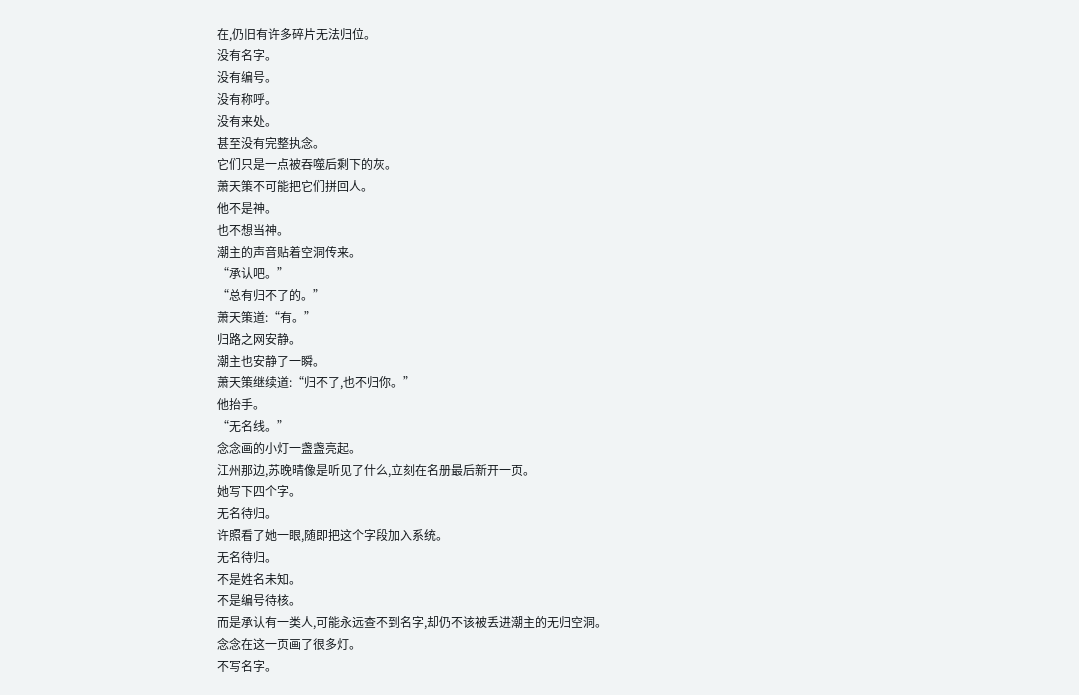在,仍旧有许多碎片无法归位。
没有名字。
没有编号。
没有称呼。
没有来处。
甚至没有完整执念。
它们只是一点被吞噬后剩下的灰。
萧天策不可能把它们拼回人。
他不是神。
也不想当神。
潮主的声音贴着空洞传来。
“承认吧。”
“总有归不了的。”
萧天策道:“有。”
归路之网安静。
潮主也安静了一瞬。
萧天策继续道:“归不了,也不归你。”
他抬手。
“无名线。”
念念画的小灯一盏盏亮起。
江州那边,苏晚晴像是听见了什么,立刻在名册最后新开一页。
她写下四个字。
无名待归。
许照看了她一眼,随即把这个字段加入系统。
无名待归。
不是姓名未知。
不是编号待核。
而是承认有一类人,可能永远查不到名字,却仍不该被丢进潮主的无归空洞。
念念在这一页画了很多灯。
不写名字。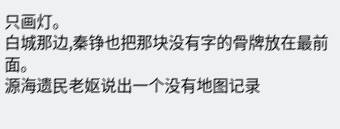只画灯。
白城那边,秦铮也把那块没有字的骨牌放在最前面。
源海遗民老妪说出一个没有地图记录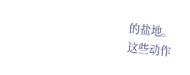的盐地。
这些动作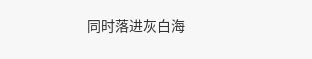同时落进灰白海